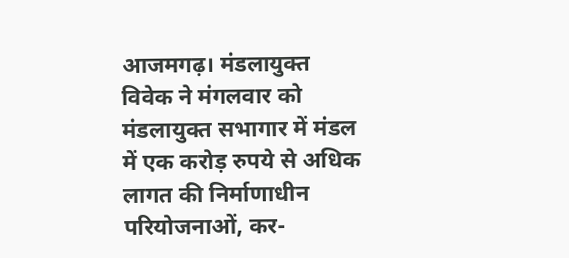आजमगढ़। मंडलायुक्त विवेक ने मंगलवार को मंडलायुक्त सभागार में मंडल में एक करोड़ रुपये से अधिक लागत की निर्माणाधीन परियोजनाओं, कर-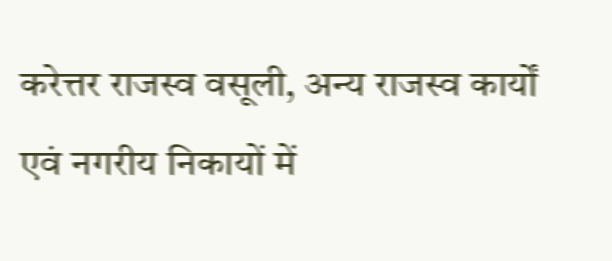करेत्तर राजस्व वसूली, अन्य राजस्व कार्यों एवं नगरीय निकायों में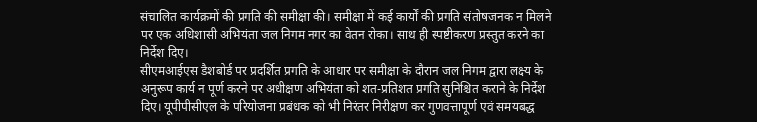संचालित कार्यक्रमों की प्रगति की समीक्षा की। समीक्षा में कई कार्यों की प्रगति संतोषजनक न मिलने पर एक अधिशासी अभियंता जल निगम नगर का वेतन रोका। साथ ही स्पष्टीकरण प्रस्तुत करने का निर्देश दिए।
सीएमआईएस डैशबोर्ड पर प्रदर्शित प्रगति के आधार पर समीक्षा के दौरान जल निगम द्वारा लक्ष्य के अनुरूप कार्य न पूर्ण करने पर अधीक्षण अभियंता को शत-प्रतिशत प्रगति सुनिश्चित कराने के निर्देश दिए। यूपीपीसीएल के परियोजना प्रबंधक को भी निरंतर निरीक्षण कर गुणवत्तापूर्ण एवं समयबद्ध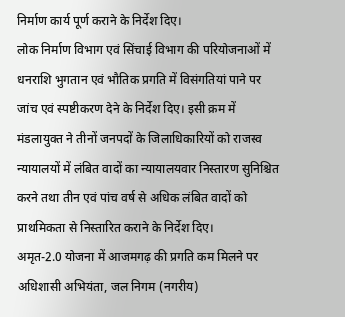निर्माण कार्य पूर्ण कराने के निर्देश दिए।
लोक निर्माण विभाग एवं सिंचाई विभाग की परियोजनाओं में धनराशि भुगतान एवं भौतिक प्रगति में विसंगतियां पाने पर जांच एवं स्पष्टीकरण देने के निर्देश दिए। इसी क्रम में मंडलायुक्त ने तीनों जनपदों के जिलाधिकारियों को राजस्व न्यायालयों में लंबित वादों का न्यायालयवार निस्तारण सुनिश्चित करने तथा तीन एवं पांच वर्ष से अधिक लंबित वादों को प्राथमिकता से निस्तारित कराने के निर्देश दिए।
अमृत-2.0 योजना में आजमगढ़ की प्रगति कम मिलने पर अधिशासी अभियंता, जल निगम (नगरीय)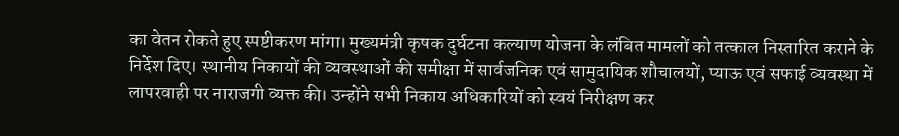का वेतन रोकते हुए स्पष्टीकरण मांगा। मुख्यमंत्री कृषक दुर्घटना कल्याण योजना के लंबित मामलों को तत्काल निस्तारित कराने के निर्देश दिए। स्थानीय निकायों की व्यवस्थाओं की समीक्षा में सार्वजनिक एवं सामुदायिक शौचालयों, प्याऊ एवं सफाई व्यवस्था में लापरवाही पर नाराजगी व्यक्त की। उन्होंने सभी निकाय अधिकारियों को स्वयं निरीक्षण कर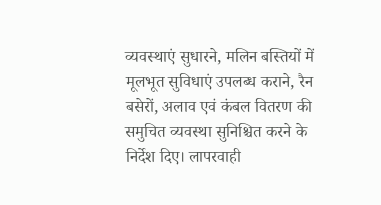व्यवस्थाएं सुधारने, मलिन बस्तियों में मूलभूत सुविधाएं उपलब्ध कराने, रैन बसेरों, अलाव एवं कंबल वितरण की समुचित व्यवस्था सुनिश्चित करने के निर्देश दिए। लापरवाही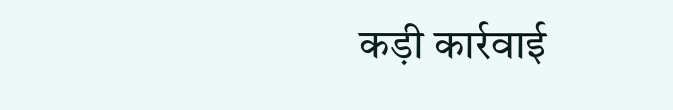कड़ी कार्रवाई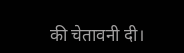की चेतावनी दी।